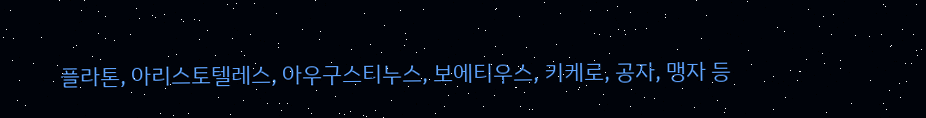플라톤, 아리스토텔레스, 아우구스티누스, 보에티우스, 키케로, 공자, 맹자 등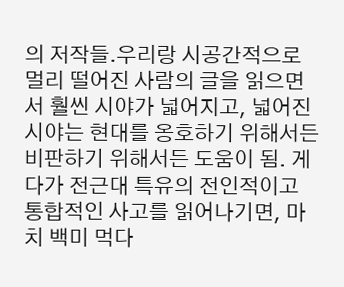의 저작들.우리랑 시공간적으로 멀리 떨어진 사람의 글을 읽으면서 훨씬 시야가 넓어지고, 넓어진 시야는 현대를 옹호하기 위해서든 비판하기 위해서든 도움이 됨. 게다가 전근대 특유의 전인적이고 통합적인 사고를 읽어나기면, 마치 백미 먹다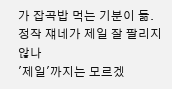가 잡곡밥 먹는 기분이 듦.
정작 쟤네가 제일 잘 팔리지 않나
'제일'까지는 모르겠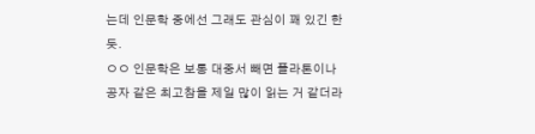는데 인문학 중에선 그래도 관심이 꽤 있긴 한듯.
ㅇㅇ 인문학은 보통 대중서 빼면 플라톤이나 공자 같은 최고참을 제일 많이 읽는 거 같더라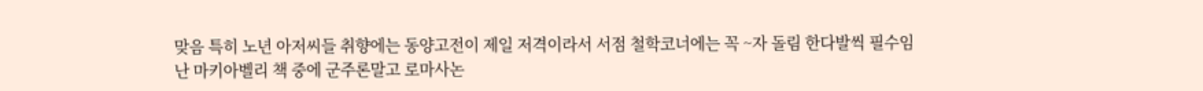맞음 특히 노년 아저씨들 취향에는 동양고전이 제일 저격이라서 서점 철학코너에는 꼭 ~자 돌림 한다발씩 필수임
난 마키아벨리 책 중에 군주론말고 로마사논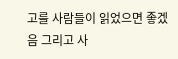고를 사람들이 읽었으면 좋겠음 그리고 사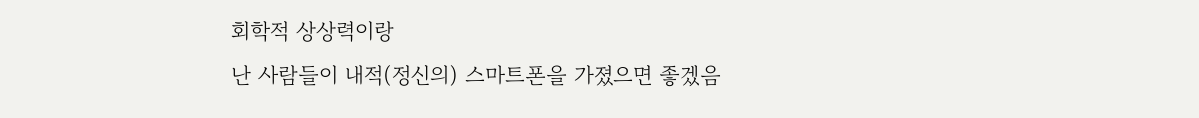회학적 상상력이랑
난 사람들이 내적(정신의) 스마트폰을 가졌으면 좋겠음